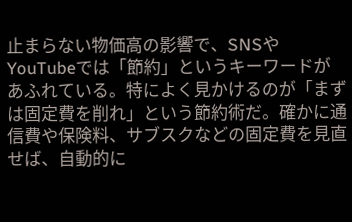止まらない物価高の影響で、SNSやYouTubeでは「節約」というキーワードがあふれている。特によく見かけるのが「まずは固定費を削れ」という節約術だ。確かに通信費や保険料、サブスクなどの固定費を見直せば、自動的に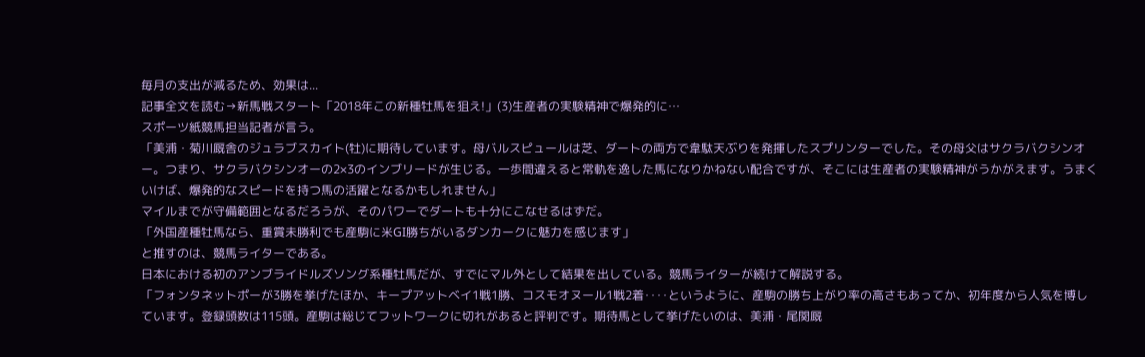毎月の支出が減るため、効果は...
記事全文を読む→新馬戦スタート「2018年この新種牡馬を狙え!」(3)生産者の実験精神で爆発的に…
スポーツ紙競馬担当記者が言う。
「美浦・菊川厩舎のジュラブスカイト(牡)に期待しています。母バルスピュールは芝、ダートの両方で韋駄天ぶりを発揮したスプリンターでした。その母父はサクラバクシンオー。つまり、サクラバクシンオーの2×3のインブリードが生じる。一歩間違えると常軌を逸した馬になりかねない配合ですが、そこには生産者の実験精神がうかがえます。うまくいけば、爆発的なスピードを持つ馬の活躍となるかもしれません」
マイルまでが守備範囲となるだろうが、そのパワーでダートも十分にこなせるはずだ。
「外国産種牡馬なら、重賞未勝利でも産駒に米GI勝ちがいるダンカークに魅力を感じます」
と推すのは、競馬ライターである。
日本における初のアンブライドルズソング系種牡馬だが、すでにマル外として結果を出している。競馬ライターが続けて解説する。
「フォンタネットポーが3勝を挙げたほか、キープアットベイ1戦1勝、コスモオヌール1戦2着‥‥というように、産駒の勝ち上がり率の高さもあってか、初年度から人気を博しています。登録頭数は115頭。産駒は総じてフットワークに切れがあると評判です。期待馬として挙げたいのは、美浦・尾関厩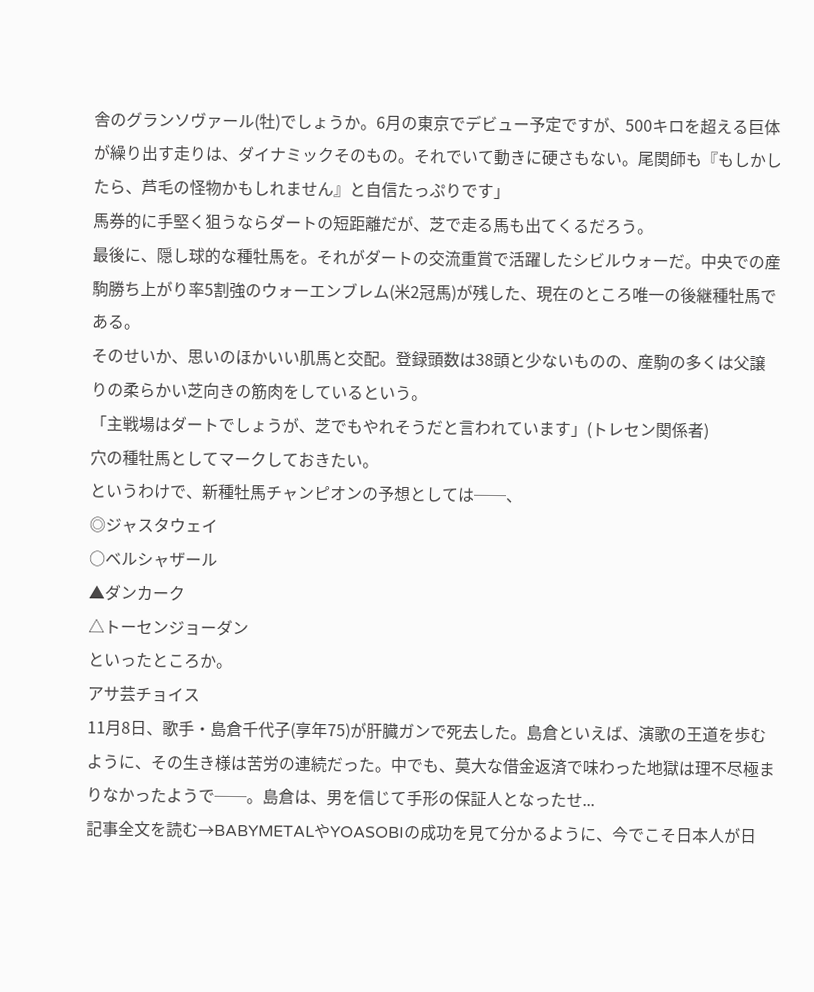舎のグランソヴァール(牡)でしょうか。6月の東京でデビュー予定ですが、500キロを超える巨体が繰り出す走りは、ダイナミックそのもの。それでいて動きに硬さもない。尾関師も『もしかしたら、芦毛の怪物かもしれません』と自信たっぷりです」
馬券的に手堅く狙うならダートの短距離だが、芝で走る馬も出てくるだろう。
最後に、隠し球的な種牡馬を。それがダートの交流重賞で活躍したシビルウォーだ。中央での産駒勝ち上がり率5割強のウォーエンブレム(米2冠馬)が残した、現在のところ唯一の後継種牡馬である。
そのせいか、思いのほかいい肌馬と交配。登録頭数は38頭と少ないものの、産駒の多くは父譲りの柔らかい芝向きの筋肉をしているという。
「主戦場はダートでしょうが、芝でもやれそうだと言われています」(トレセン関係者)
穴の種牡馬としてマークしておきたい。
というわけで、新種牡馬チャンピオンの予想としては──、
◎ジャスタウェイ
○ベルシャザール
▲ダンカーク
△トーセンジョーダン
といったところか。
アサ芸チョイス
11月8日、歌手・島倉千代子(享年75)が肝臓ガンで死去した。島倉といえば、演歌の王道を歩むように、その生き様は苦労の連続だった。中でも、莫大な借金返済で味わった地獄は理不尽極まりなかったようで──。島倉は、男を信じて手形の保証人となったせ...
記事全文を読む→BABYMETALやYOASOBIの成功を見て分かるように、今でこそ日本人が日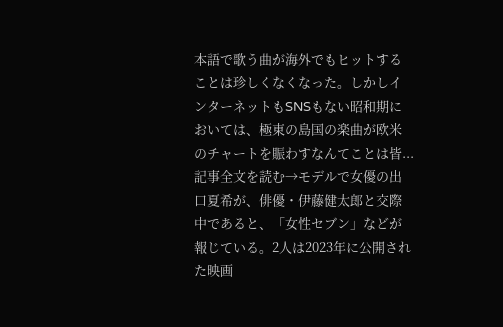本語で歌う曲が海外でもヒットすることは珍しくなくなった。しかしインターネットもSNSもない昭和期においては、極東の島国の楽曲が欧米のチャートを賑わすなんてことは皆...
記事全文を読む→モデルで女優の出口夏希が、俳優・伊藤健太郎と交際中であると、「女性セブン」などが報じている。2人は2023年に公開された映画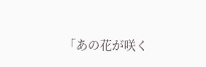「あの花が咲く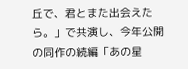丘で、君とまた出会えたら。」で共演し、今年公開の同作の続編「あの星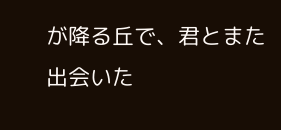が降る丘で、君とまた出会いた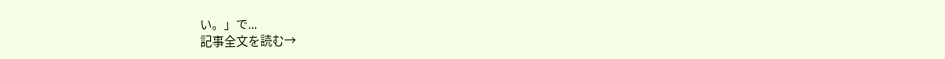い。」で...
記事全文を読む→